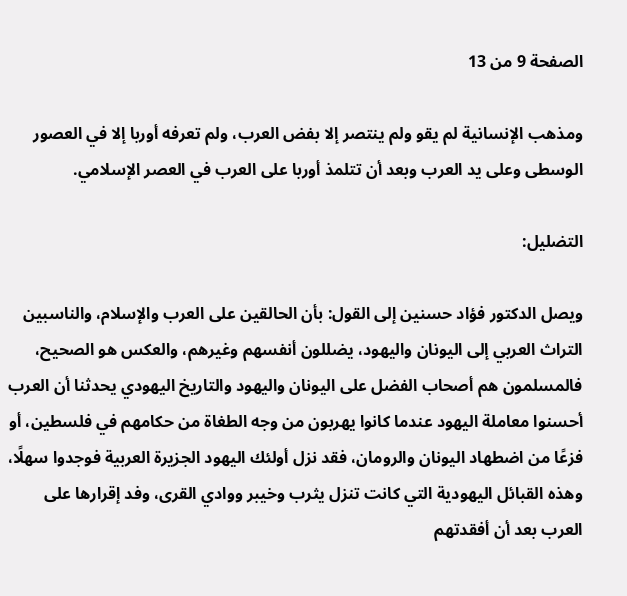الصفحة 9 من 13

ومذهب الإنسانية لم يقو ولم ينتصر إلا بفض العرب، ولم تعرفه أوربا إلا في العصور الوسطى وعلى يد العرب وبعد أن تتلمذ أوربا على العرب في العصر الإسلامي.

التضليل:

ويصل الدكتور فؤاد حسنين إلى القول: بأن الحالقين على العرب والإسلام، والناسبين التراث العربي إلى اليونان واليهود، يضللون أنفسهم وغيرهم، والعكس هو الصحيح، فالمسلمون هم أصحاب الفضل على اليونان واليهود والتاريخ اليهودي يحدثنا أن العرب أحسنوا معاملة اليهود عندما كانوا يهربون من وجه الطغاة من حكامهم في فلسطين، أو فزعًا من اضطهاد اليونان والرومان، فقد نزل أولئك اليهود الجزيرة العربية فوجدوا سهلًا، وهذه القبائل اليهودية التي كانت تنزل يثرب وخيبر ووادي القرى، وفد إقرارها على العرب بعد أن أفقدتهم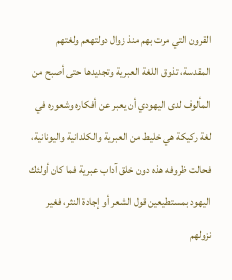القرون التي مرت بهم منذ زوال دولتهعم ولغتهم المقدسة، تذوق اللغة العبرية وتجديدها حتى أصبح من المألوف لدى اليهودي أن يعبر عن أفكاره وشعوره في لغة ركيكة هي خليط من العبرية والكلدانية واليونانية، فحالت ظروفه هذه دون خلق آداب عبرية فما كان أولئك اليهود بمستطيعين قول الشعر أو إجادة النثر، فغير نزولهم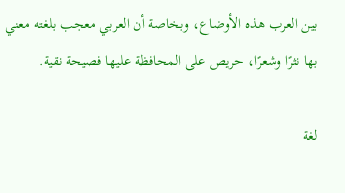بين العرب هذه الأوضاع، وبخاصة أن العربي معجب بلغته معني بها نثرًا وشعرًا، حريص على المحافظة عليها فصيحة نقية.

لغة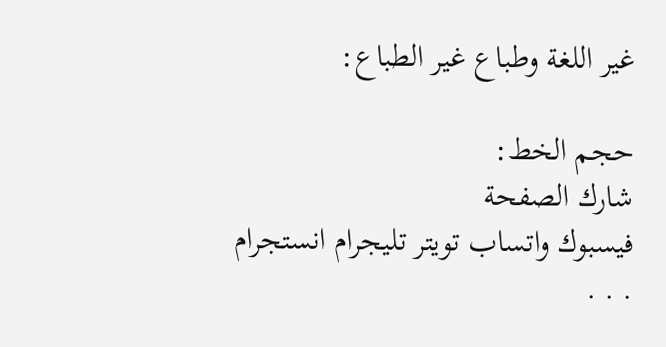غير اللغة وطباع غير الطباع:

حجم الخط:
شارك الصفحة
فيسبوك واتساب تويتر تليجرام انستجرام
. . .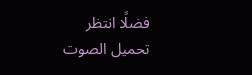فضلًا انتظر تحميل الصوت